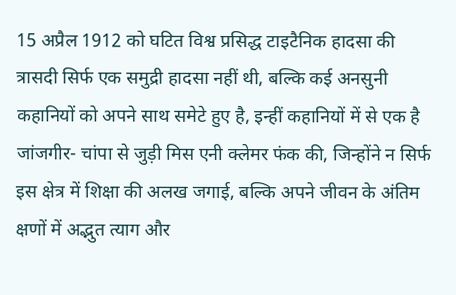15 अप्रैल 1912 को घटित विश्व प्रसिद्ध टाइटैनिक हादसा की त्रासदी सिर्फ एक समुद्री हादसा नहीं थी, बल्कि कई अनसुनी कहानियों को अपने साथ समेटे हुए है, इन्हीं कहानियों में से एक है जांजगीर- चांपा से जुड़ी मिस एनी क्लेमर फंक की, जिन्होंने न सिर्फ इस क्षेत्र में शिक्षा की अलख जगाई, बल्कि अपने जीवन के अंतिम क्षणों में अद्भुत त्याग और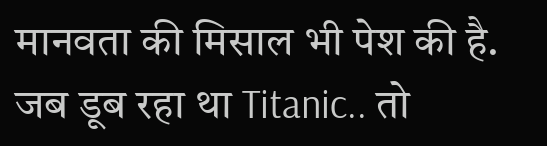मानवता की मिसाल भी पेश की है.
जब डूब रहा था Titanic.. तो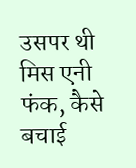उसपर थी मिस एनी फंक, कैसे बचाई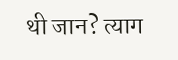थी जान? त्याग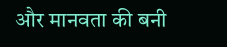और मानवता की बनी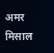अमर मिसाल